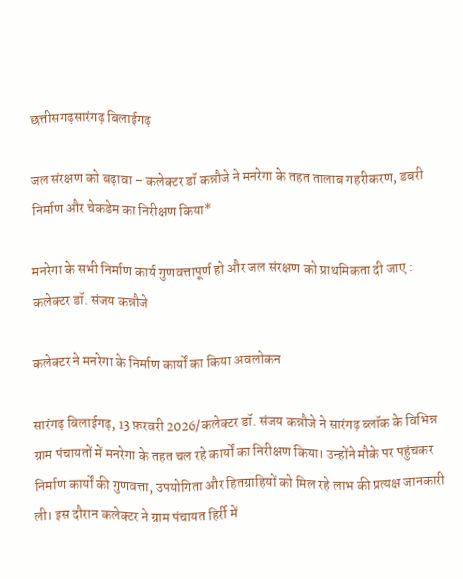छत्तीसगढ़सारंगढ़ बिलाईगढ़

जल संरक्षण को बढ़ावा – कलेक्टर डॉ कन्नौजे ने मनरेगा के तहत तालाब गहरीकरण, डबरी निर्माण और चेकडेम का निरीक्षण किया*

मनरेगा के सभी निर्माण कार्य गुणवत्तापूर्ण हो और जल संरक्षण को प्राथमिकता दी जाए : कलेक्टर डॉ. संजय कन्नौजे

कलेक्टर ने मनरेगा के निर्माण कार्यों का किया अवलोकन

सारंगढ़ बिलाईगढ़, 13 फ़रवरी 2026/कलेक्टर डॉ. संजय कन्नौजे ने सारंगढ़ ब्लॉक के विभिन्न ग्राम पंचायतों में मनरेगा के तहत चल रहे कार्यों का निरीक्षण किया। उन्होंने मौके पर पहुंचकर निर्माण कार्यों की गुणवत्ता, उपयोगिता और हितग्राहियों को मिल रहे लाभ की प्रत्यक्ष जानकारी ली। इस दौरान कलेक्टर ने ग्राम पंचायत हिर्री में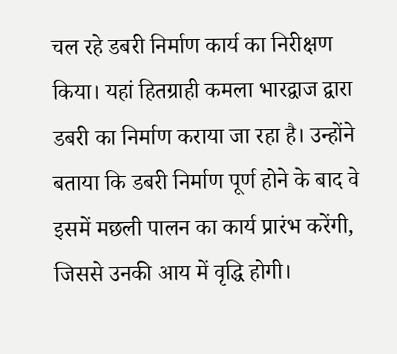चल रहे डबरी निर्माण कार्य का निरीक्षण किया। यहां हितग्राही कमला भारद्वाज द्वारा डबरी का निर्माण कराया जा रहा है। उन्होंने बताया कि डबरी निर्माण पूर्ण होने के बाद वे इसमें मछली पालन का कार्य प्रारंभ करेंगी, जिससे उनकी आय में वृद्धि होगी।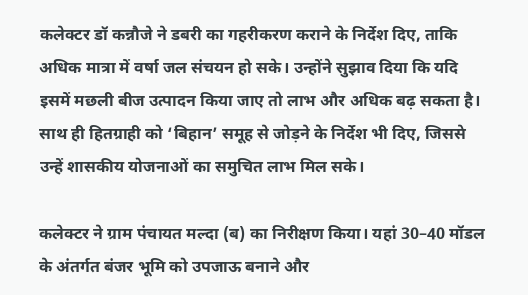कलेक्टर डॉ कन्नौजे ने डबरी का गहरीकरण कराने के निर्देश दिए, ताकि अधिक मात्रा में वर्षा जल संचयन हो सके। उन्होंने सुझाव दिया कि यदि इसमें मछली बीज उत्पादन किया जाए तो लाभ और अधिक बढ़ सकता है। साथ ही हितग्राही को ‘बिहान’ समूह से जोड़ने के निर्देश भी दिए, जिससे उन्हें शासकीय योजनाओं का समुचित लाभ मिल सके।

कलेक्टर ने ग्राम पंचायत मल्दा (ब) का निरीक्षण किया। यहां 30–40 मॉडल के अंतर्गत बंजर भूमि को उपजाऊ बनाने और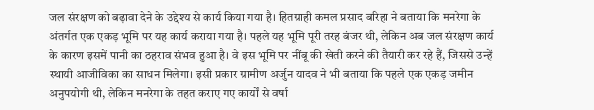जल संरक्षण को बढ़ावा देने के उद्देश्य से कार्य किया गया है। हितग्राही कमल प्रसाद बरिहा ने बताया कि मनरेगा के अंतर्गत एक एकड़ भूमि पर यह कार्य कराया गया है। पहले यह भूमि पूरी तरह बंजर थी, लेकिन अब जल संरक्षण कार्य के कारण इसमें पानी का ठहराव संभव हुआ है। वे इस भूमि पर नींबू की खेती करने की तैयारी कर रहे हैं, जिससे उन्हें स्थायी आजीविका का साधन मिलेगा। इसी प्रकार ग्रामीण अर्जुन यादव ने भी बताया कि पहले एक एकड़ जमीन अनुपयोगी थी, लेकिन मनरेगा के तहत कराए गए कार्यों से वर्षा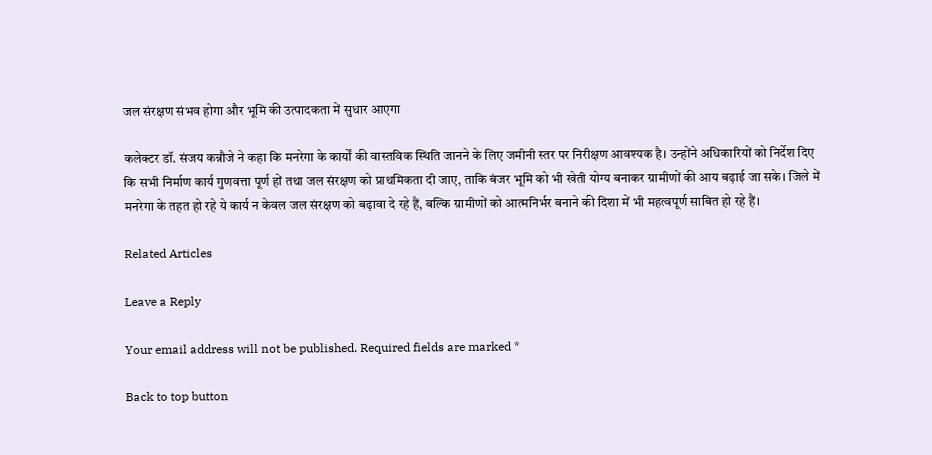जल संरक्षण संभव होगा और भूमि की उत्पादकता में सुधार आएगा

कलेक्टर डॉ. संजय कन्नौजे ने कहा कि मनरेगा के कार्यों की वास्तविक स्थिति जानने के लिए जमीनी स्तर पर निरीक्षण आवश्यक है। उन्होंने अधिकारियों को निर्देश दिए कि सभी निर्माण कार्य गुणवत्ता पूर्ण हों तथा जल संरक्षण को प्राथमिकता दी जाए, ताकि बंजर भूमि को भी खेती योग्य बनाकर ग्रामीणों की आय बढ़ाई जा सके। जिले में मनरेगा के तहत हो रहे ये कार्य न केवल जल संरक्षण को बढ़ावा दे रहे हैं, बल्कि ग्रामीणों को आत्मनिर्भर बनाने की दिशा में भी महत्वपूर्ण साबित हो रहे हैं।

Related Articles

Leave a Reply

Your email address will not be published. Required fields are marked *

Back to top button